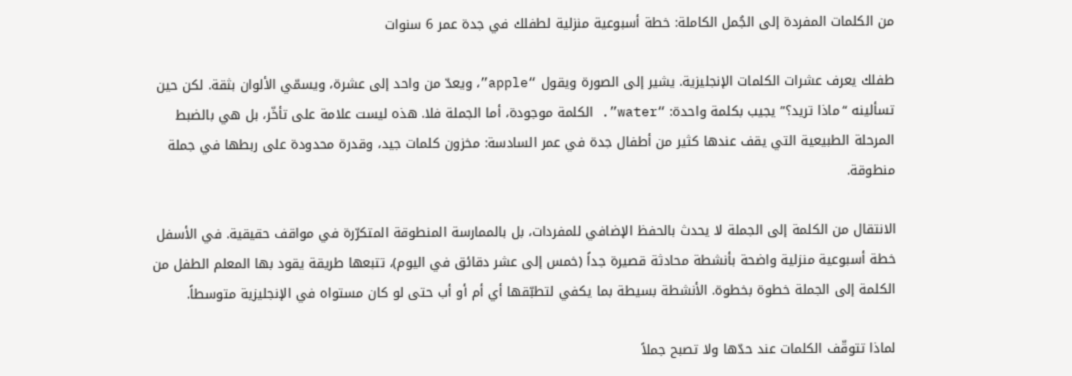من الكلمات المفردة إلى الجُمل الكاملة: خطة أسبوعية منزلية لطفلك في جدة عمر 6 سنوات

طفلك يعرف عشرات الكلمات الإنجليزية. يشير إلى الصورة ويقول “apple”، ويعدّ من واحد إلى عشرة، ويسمّي الألوان بثقة. لكن حين تسألينه “ماذا تريد؟” يجيب بكلمة واحدة: “water”. الكلمة موجودة، أما الجملة فلا. هذه ليست علامة على تأخّر، بل هي بالضبط المرحلة الطبيعية التي يقف عندها كثير من أطفال جدة في عمر السادسة: مخزون كلمات جيد، وقدرة محدودة على ربطها في جملة منطوقة.

الانتقال من الكلمة إلى الجملة لا يحدث بالحفظ الإضافي للمفردات، بل بالممارسة المنطوقة المتكرّرة في مواقف حقيقية. في الأسفل خطة أسبوعية منزلية واضحة بأنشطة محادثة قصيرة جداً (خمس إلى عشر دقائق في اليوم)، تتبعها طريقة يقود بها المعلم الطفل من الكلمة إلى الجملة خطوة بخطوة. الأنشطة بسيطة بما يكفي لتطبّقها أي أم أو أب حتى لو كان مستواه في الإنجليزية متوسطاً.

لماذا تتوقّف الكلمات عند حدّها ولا تصبح جملاً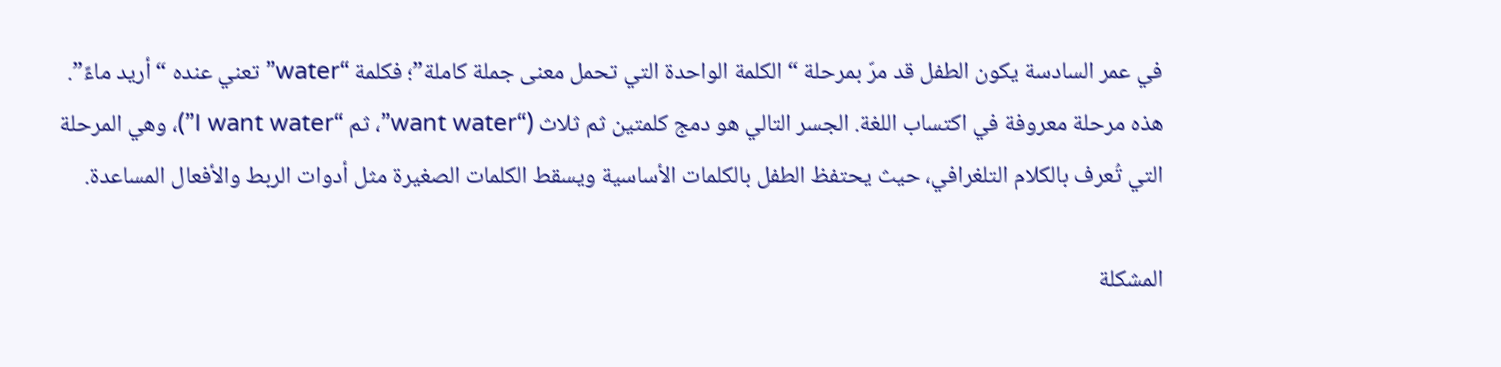في عمر السادسة يكون الطفل قد مرّ بمرحلة “الكلمة الواحدة التي تحمل معنى جملة كاملة”؛ فكلمة “water” تعني عنده “أريد ماءً”. هذه مرحلة معروفة في اكتساب اللغة. الجسر التالي هو دمج كلمتين ثم ثلاث (“want water”، ثم “I want water”)، وهي المرحلة التي تُعرف بالكلام التلغرافي، حيث يحتفظ الطفل بالكلمات الأساسية ويسقط الكلمات الصغيرة مثل أدوات الربط والأفعال المساعدة.

المشكلة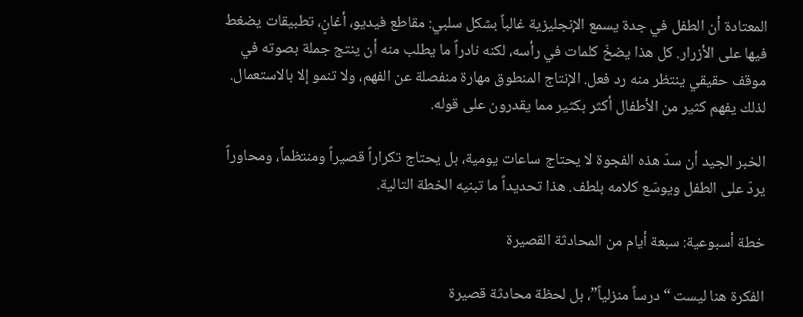المعتادة أن الطفل في جدة يسمع الإنجليزية غالباً بشكل سلبي: مقاطع فيديو، أغانٍ، تطبيقات يضغط فيها على الأزرار. كل هذا يضخّ كلمات في رأسه، لكنه نادراً ما يطلب منه أن ينتج جملة بصوته في موقف حقيقي ينتظر منه رد فعل. الإنتاج المنطوق مهارة منفصلة عن الفهم، ولا تنمو إلا بالاستعمال. لذلك يفهم كثير من الأطفال أكثر بكثير مما يقدرون على قوله.

الخبر الجيد أن سدّ هذه الفجوة لا يحتاج ساعات يومية، بل يحتاج تكراراً قصيراً ومنتظماً، ومحاوراً يردّ على الطفل ويوسّع كلامه بلطف. هذا تحديداً ما تبنيه الخطة التالية.

خطة أسبوعية: سبعة أيام من المحادثة القصيرة

الفكرة هنا ليست “درساً منزلياً”، بل لحظة محادثة قصيرة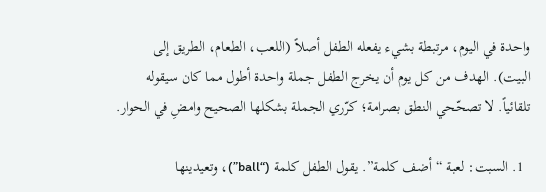واحدة في اليوم، مرتبطة بشيء يفعله الطفل أصلاً (اللعب، الطعام، الطريق إلى البيت). الهدف من كل يوم أن يخرج الطفل جملة واحدة أطول مما كان سيقوله تلقائياً. لا تصحّحي النطق بصرامة؛ كرّري الجملة بشكلها الصحيح وامضِ في الحوار.

  1. السبت: لعبة “أضف كلمة”. يقول الطفل كلمة (“ball”)، وتعيدينها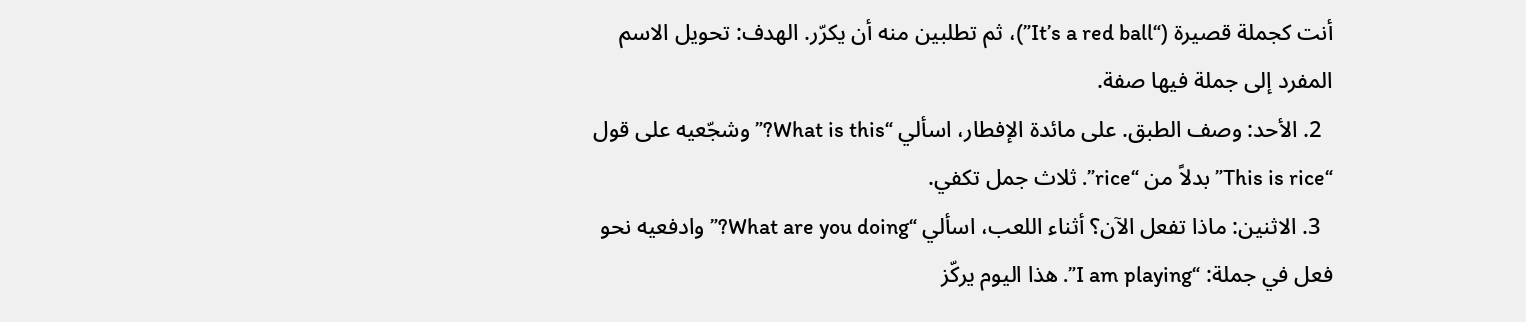أنت كجملة قصيرة (“It’s a red ball”)، ثم تطلبين منه أن يكرّر. الهدف: تحويل الاسم المفرد إلى جملة فيها صفة.
  2. الأحد: وصف الطبق. على مائدة الإفطار، اسألي “What is this?” وشجّعيه على قول “This is rice” بدلاً من “rice”. ثلاث جمل تكفي.
  3. الاثنين: ماذا تفعل الآن؟ أثناء اللعب، اسألي “What are you doing?” وادفعيه نحو فعل في جملة: “I am playing”. هذا اليوم يركّز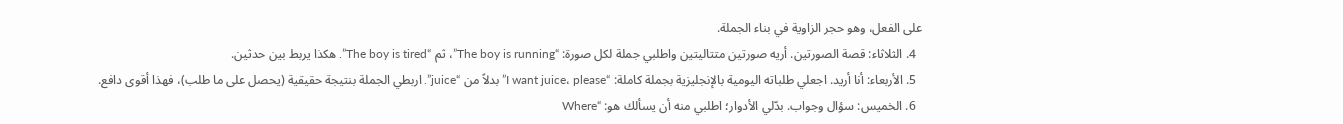على الفعل، وهو حجر الزاوية في بناء الجملة.
  4. الثلاثاء: قصة الصورتين. أريه صورتين متتاليتين واطلبي جملة لكل صورة: “The boy is running”، ثم “The boy is tired”. هكذا يربط بين حدثين.
  5. الأربعاء: أنا أريد. اجعلي طلباته اليومية بالإنجليزية بجملة كاملة: “I want juice، please” بدلاً من “juice”. اربطي الجملة بنتيجة حقيقية (يحصل على ما طلب)، فهذا أقوى دافع.
  6. الخميس: سؤال وجواب. بدّلي الأدوار؛ اطلبي منه أن يسألك هو: “Where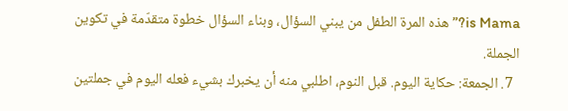is Mama?” هذه المرة الطفل من يبني السؤال، وبناء السؤال خطوة متقدّمة في تكوين الجملة.
  7. الجمعة: حكاية اليوم. قبل النوم، اطلبي منه أن يخبرك بشيء فعله اليوم في جملتين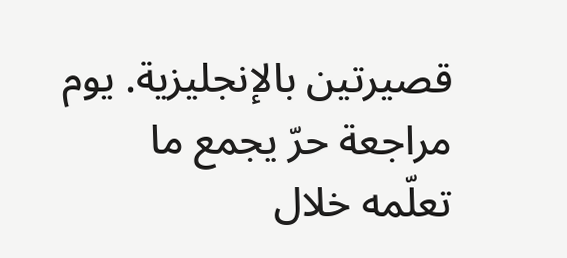قصيرتين بالإنجليزية. يوم مراجعة حرّ يجمع ما تعلّمه خلال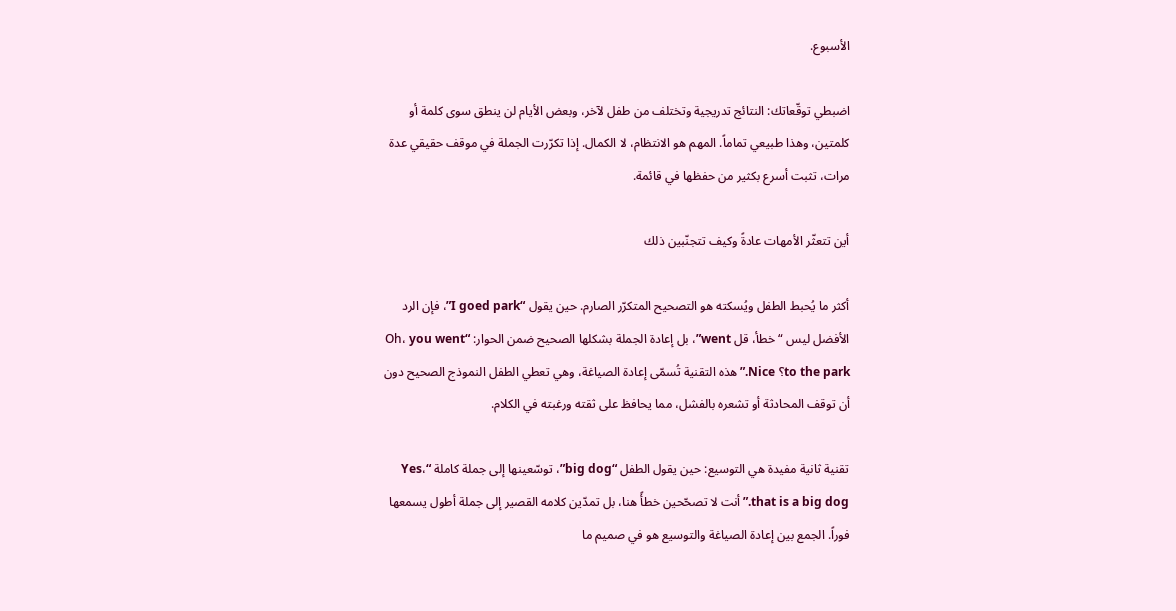الأسبوع.

اضبطي توقّعاتك: النتائج تدريجية وتختلف من طفل لآخر، وبعض الأيام لن ينطق سوى كلمة أو كلمتين، وهذا طبيعي تماماً. المهم هو الانتظام، لا الكمال. إذا تكرّرت الجملة في موقف حقيقي عدة مرات، تثبت أسرع بكثير من حفظها في قائمة.

أين تتعثّر الأمهات عادةً وكيف تتجنّبين ذلك

أكثر ما يُحبط الطفل ويُسكته هو التصحيح المتكرّر الصارم. حين يقول “I goed park”، فإن الرد الأفضل ليس “خطأ، قل went”، بل إعادة الجملة بشكلها الصحيح ضمن الحوار: “Oh، you went to the park؟ Nice.” هذه التقنية تُسمّى إعادة الصياغة، وهي تعطي الطفل النموذج الصحيح دون أن توقف المحادثة أو تشعره بالفشل، مما يحافظ على ثقته ورغبته في الكلام.

تقنية ثانية مفيدة هي التوسيع: حين يقول الطفل “big dog”، توسّعينها إلى جملة كاملة “Yes، that is a big dog.” أنت لا تصحّحين خطأً هنا، بل تمدّين كلامه القصير إلى جملة أطول يسمعها فوراً. الجمع بين إعادة الصياغة والتوسيع هو في صميم ما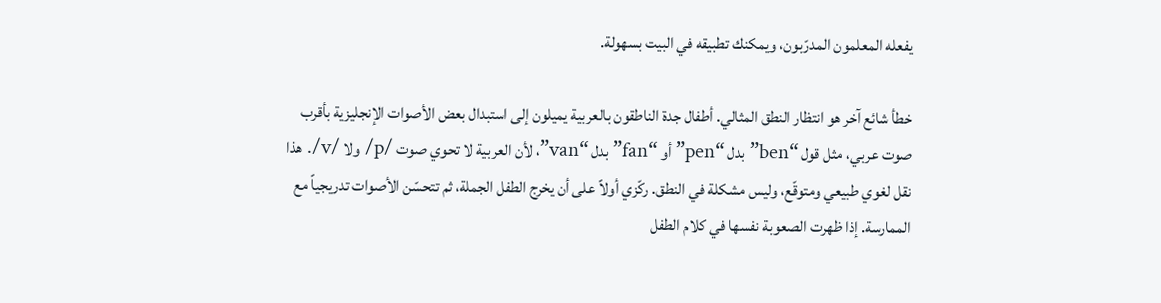يفعله المعلمون المدرّبون، ويمكنك تطبيقه في البيت بسهولة.

خطأ شائع آخر هو انتظار النطق المثالي. أطفال جدة الناطقون بالعربية يميلون إلى استبدال بعض الأصوات الإنجليزية بأقرب صوت عربي، مثل قول “ben” بدل “pen” أو “fan” بدل “van”، لأن العربية لا تحوي صوت /p/ ولا /v/. هذا نقل لغوي طبيعي ومتوقّع، وليس مشكلة في النطق. ركّزي أولاً على أن يخرج الطفل الجملة، ثم تتحسّن الأصوات تدريجياً مع الممارسة. إذا ظهرت الصعوبة نفسها في كلام الطفل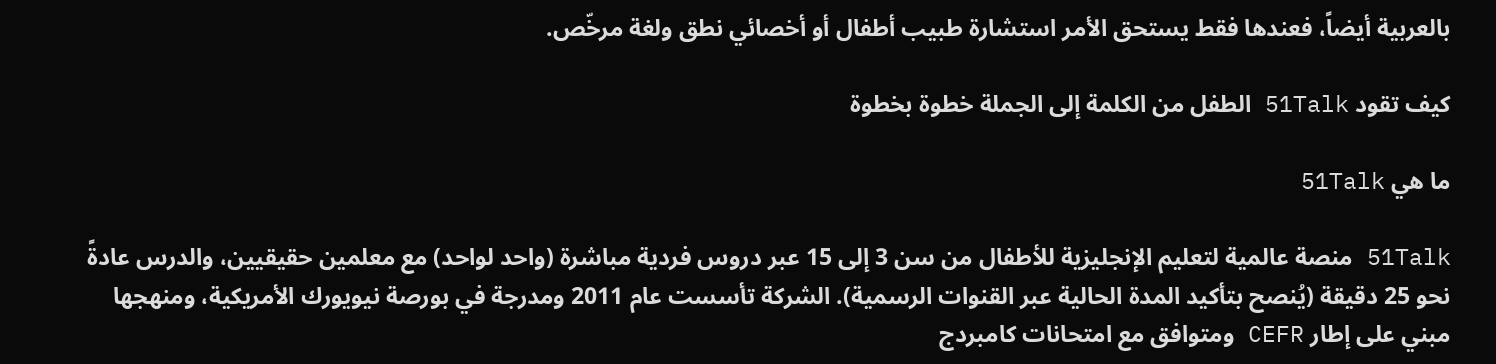بالعربية أيضاً، فعندها فقط يستحق الأمر استشارة طبيب أطفال أو أخصائي نطق ولغة مرخّص.

كيف تقود 51Talk الطفل من الكلمة إلى الجملة خطوة بخطوة

ما هي 51Talk

51Talk منصة عالمية لتعليم الإنجليزية للأطفال من سن 3 إلى 15 عبر دروس فردية مباشرة (واحد لواحد) مع معلمين حقيقيين، والدرس عادةً نحو 25 دقيقة (يُنصح بتأكيد المدة الحالية عبر القنوات الرسمية). الشركة تأسست عام 2011 ومدرجة في بورصة نيويورك الأمريكية، ومنهجها مبني على إطار CEFR ومتوافق مع امتحانات كامبردج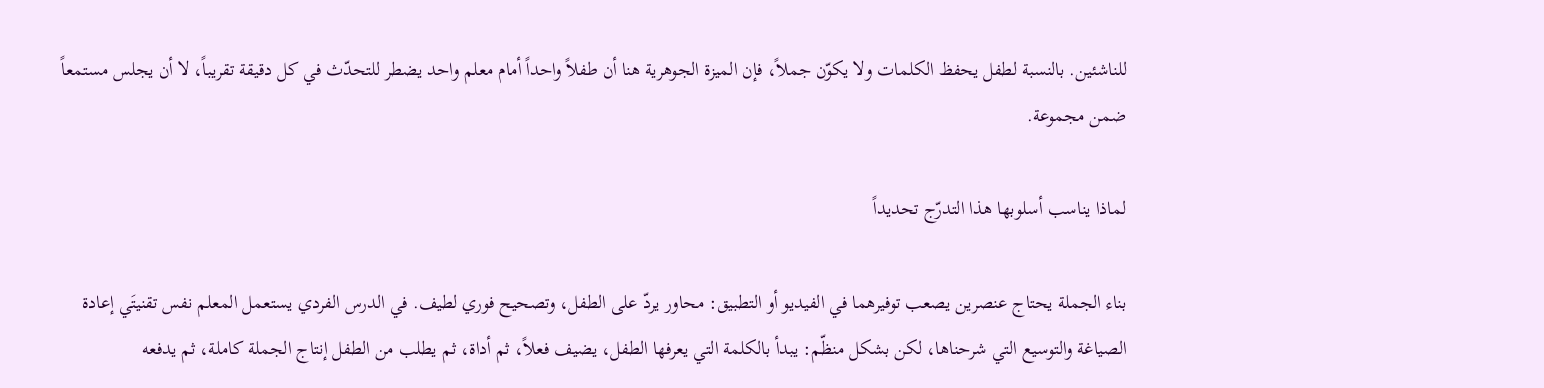للناشئين. بالنسبة لطفل يحفظ الكلمات ولا يكوّن جملاً، فإن الميزة الجوهرية هنا أن طفلاً واحداً أمام معلم واحد يضطر للتحدّث في كل دقيقة تقريباً، لا أن يجلس مستمعاً ضمن مجموعة.

لماذا يناسب أسلوبها هذا التدرّج تحديداً

بناء الجملة يحتاج عنصرين يصعب توفيرهما في الفيديو أو التطبيق: محاور يردّ على الطفل، وتصحيح فوري لطيف. في الدرس الفردي يستعمل المعلم نفس تقنيتَي إعادة الصياغة والتوسيع التي شرحناها، لكن بشكل منظّم: يبدأ بالكلمة التي يعرفها الطفل، يضيف فعلاً، ثم أداة، ثم يطلب من الطفل إنتاج الجملة كاملة، ثم يدفعه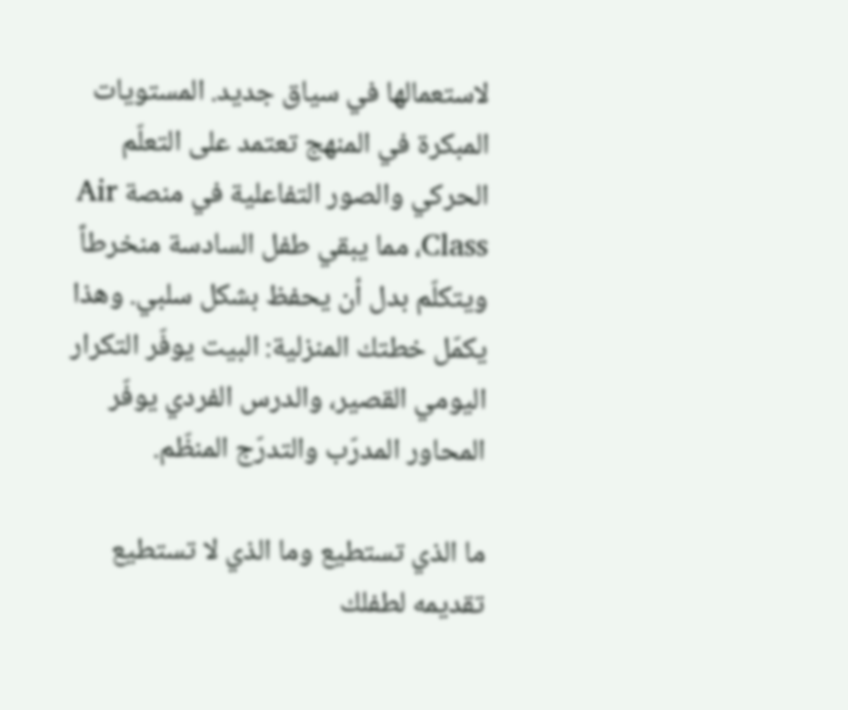لاستعمالها في سياق جديد. المستويات المبكرة في المنهج تعتمد على التعلّم الحركي والصور التفاعلية في منصة Air Class، مما يبقي طفل السادسة منخرطاً ويتكلّم بدل أن يحفظ بشكل سلبي. وهذا يكمّل خطتك المنزلية: البيت يوفّر التكرار اليومي القصير، والدرس الفردي يوفّر المحاور المدرّب والتدرّج المنظّم.

ما الذي تستطيع وما الذي لا تستطيع تقديمه لطفلك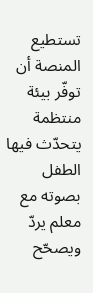تستطيع المنصة أن توفّر بيئة منتظمة يتحدّث فيها الطفل بصوته مع معلم يردّ ويصحّح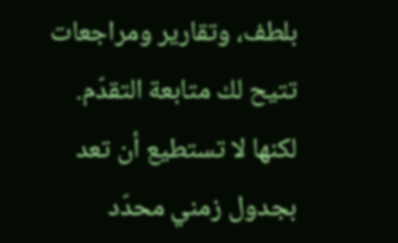بلطف، وتقارير ومراجعات تتيح لك متابعة التقدّم. لكنها لا تستطيع أن تعد بجدول زمني محدّد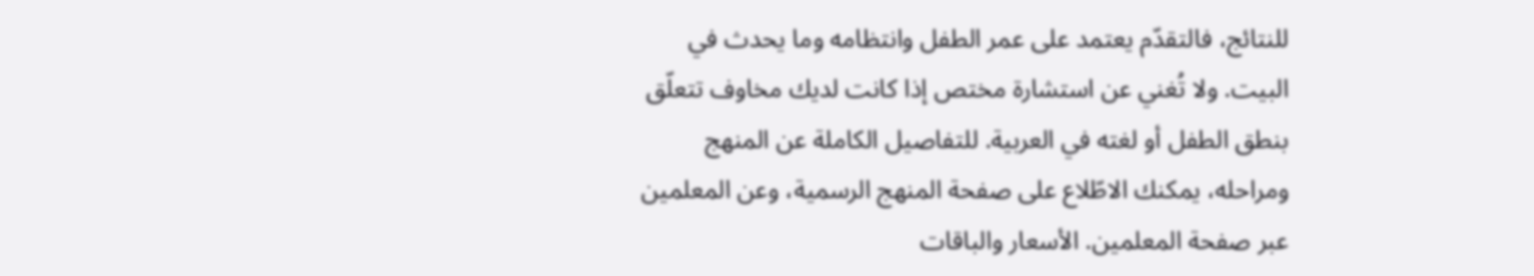للنتائج، فالتقدّم يعتمد على عمر الطفل وانتظامه وما يحدث في البيت. ولا تُغني عن استشارة مختص إذا كانت لديك مخاوف تتعلّق بنطق الطفل أو لغته في العربية. للتفاصيل الكاملة عن المنهج ومراحله، يمكنك الاطّلاع على صفحة المنهج الرسمية، وعن المعلمين عبر صفحة المعلمين. الأسعار والباقات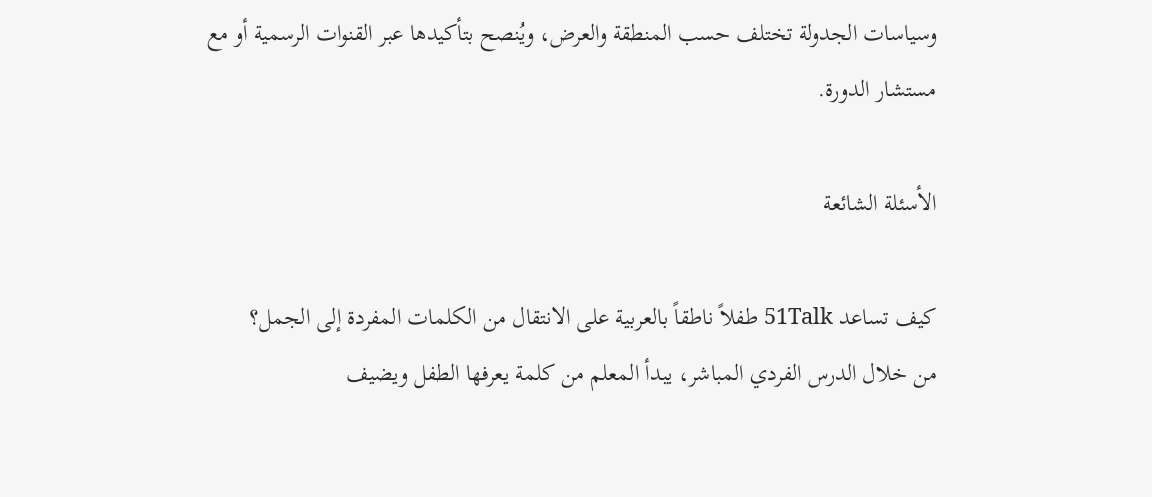وسياسات الجدولة تختلف حسب المنطقة والعرض، ويُنصح بتأكيدها عبر القنوات الرسمية أو مع مستشار الدورة.

الأسئلة الشائعة

كيف تساعد 51Talk طفلاً ناطقاً بالعربية على الانتقال من الكلمات المفردة إلى الجمل؟
من خلال الدرس الفردي المباشر، يبدأ المعلم من كلمة يعرفها الطفل ويضيف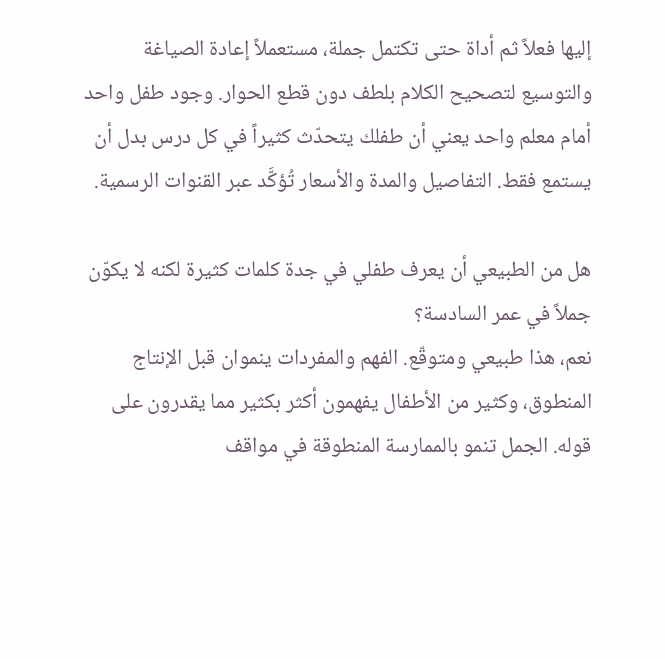إليها فعلاً ثم أداة حتى تكتمل جملة، مستعملاً إعادة الصياغة والتوسيع لتصحيح الكلام بلطف دون قطع الحوار. وجود طفل واحد أمام معلم واحد يعني أن طفلك يتحدّث كثيراً في كل درس بدل أن يستمع فقط. التفاصيل والمدة والأسعار تُؤكَّد عبر القنوات الرسمية.

هل من الطبيعي أن يعرف طفلي في جدة كلمات كثيرة لكنه لا يكوّن جملاً في عمر السادسة؟
نعم، هذا طبيعي ومتوقّع. الفهم والمفردات ينموان قبل الإنتاج المنطوق، وكثير من الأطفال يفهمون أكثر بكثير مما يقدرون على قوله. الجمل تنمو بالممارسة المنطوقة في مواقف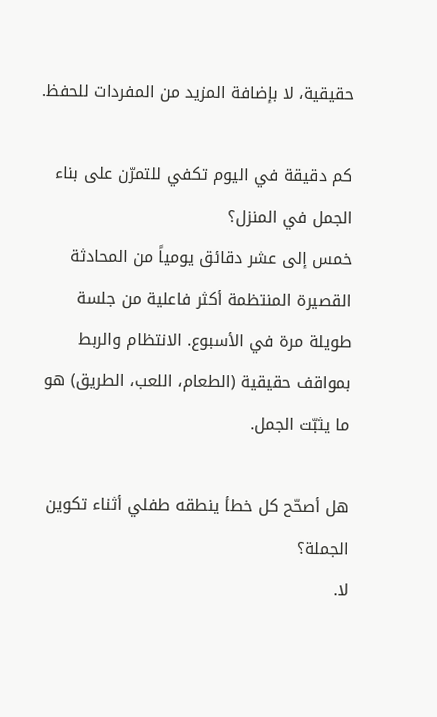حقيقية، لا بإضافة المزيد من المفردات للحفظ.

كم دقيقة في اليوم تكفي للتمرّن على بناء الجمل في المنزل؟
خمس إلى عشر دقائق يومياً من المحادثة القصيرة المنتظمة أكثر فاعلية من جلسة طويلة مرة في الأسبوع. الانتظام والربط بمواقف حقيقية (الطعام، اللعب، الطريق) هو ما يثبّت الجمل.

هل أصحّح كل خطأ ينطقه طفلي أثناء تكوين الجملة؟
لا.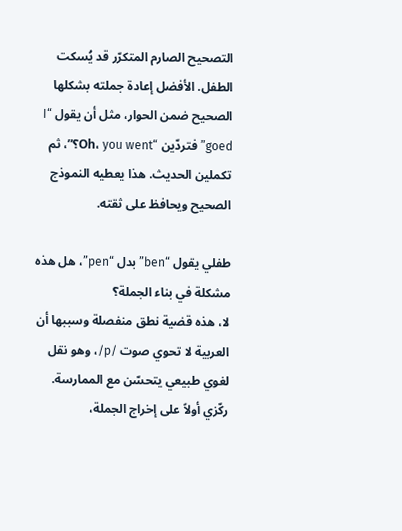التصحيح الصارم المتكرّر قد يُسكت الطفل. الأفضل إعادة جملته بشكلها الصحيح ضمن الحوار، مثل أن يقول “I goed” فتردّين “Oh، you went؟”، ثم تكملين الحديث. هذا يعطيه النموذج الصحيح ويحافظ على ثقته.

طفلي يقول “ben” بدل “pen”، هل هذه مشكلة في بناء الجملة؟
لا، هذه قضية نطق منفصلة وسببها أن العربية لا تحوي صوت /p/، وهو نقل لغوي طبيعي يتحسّن مع الممارسة. ركّزي أولاً على إخراج الجملة،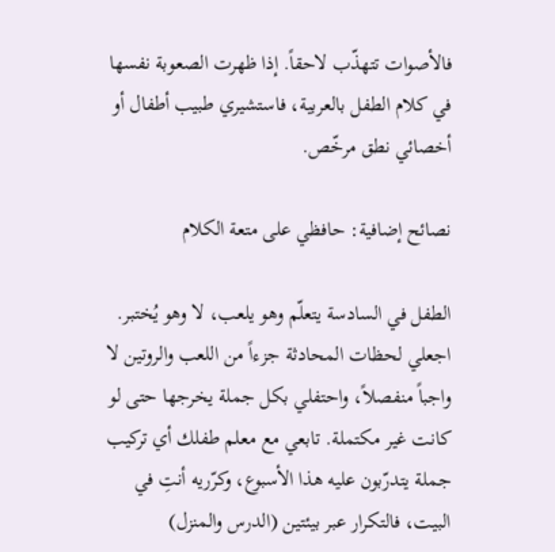فالأصوات تتهذّب لاحقاً. إذا ظهرت الصعوبة نفسها في كلام الطفل بالعربية، فاستشيري طبيب أطفال أو أخصائي نطق مرخّص.

نصائح إضافية: حافظي على متعة الكلام

الطفل في السادسة يتعلّم وهو يلعب، لا وهو يُختبر. اجعلي لحظات المحادثة جزءاً من اللعب والروتين لا واجباً منفصلاً، واحتفلي بكل جملة يخرجها حتى لو كانت غير مكتملة. تابعي مع معلم طفلك أي تركيب جملة يتدرّبون عليه هذا الأسبوع، وكرّريه أنتِ في البيت، فالتكرار عبر بيئتين (الدرس والمنزل)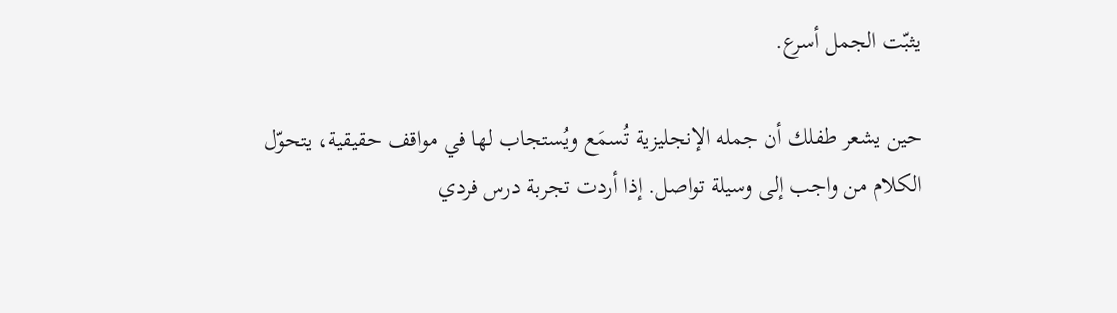يثبّت الجمل أسرع.

حين يشعر طفلك أن جمله الإنجليزية تُسمَع ويُستجاب لها في مواقف حقيقية، يتحوّل الكلام من واجب إلى وسيلة تواصل. إذا أردت تجربة درس فردي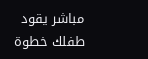مباشر يقود طفلك خطوة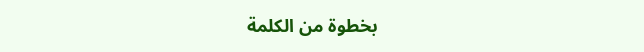بخطوة من الكلمة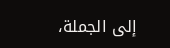إلى الجملة،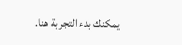يمكنك بدء التجربة هنا.